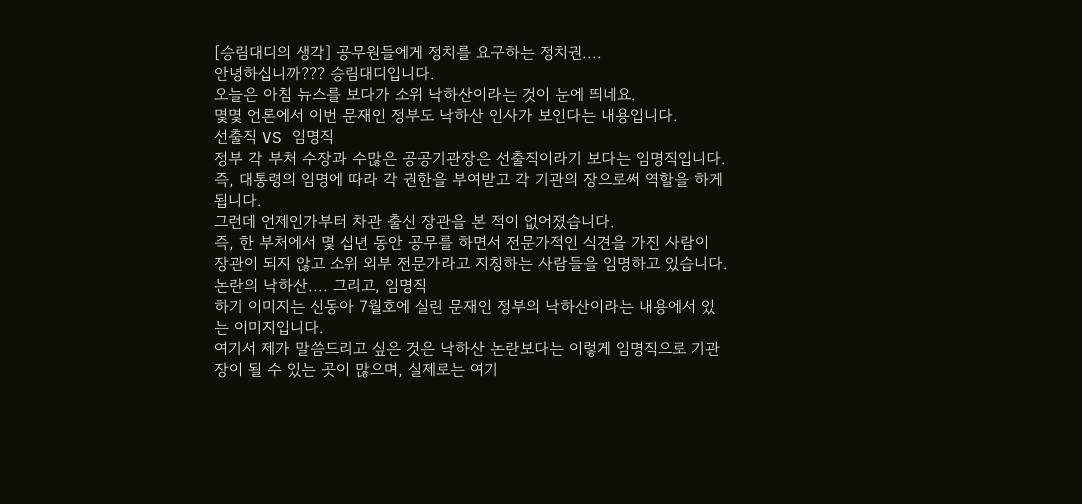[승림대디의 생각] 공무원들에게 정치를 요구하는 정치권....
안녕하십니까??? 승림대디입니다.
오늘은 아침 뉴스를 보다가 소위 낙하산이라는 것이 눈에 띄네요.
몇몇 언론에서 이번 문재인 정부도 낙하산 인사가 보인다는 내용입니다.
선출직 VS 임명직
정부 각 부처 수장과 수많은 공공기관장은 선출직이라기 보다는 임명직입니다.
즉, 대통령의 임명에 따라 각 권한을 부여받고 각 기관의 장으로써 역할을 하게 됩니다.
그런데 언제인가부터 차관 출신 장관을 본 적이 없어졌습니다.
즉, 한 부처에서 몇 십년 동안 공무를 하면서 전문가적인 식견을 가진 사람이 장관이 되지 않고 소위 외부 전문가라고 지칭하는 사람들을 임명하고 있습니다.
논란의 낙하산.... 그리고, 임명직
하기 이미지는 신동아 7월호에 실린 문재인 정부의 낙하산이라는 내용에서 있는 이미지입니다.
여기서 제가 말씀드리고 싶은 것은 낙하산 논란보다는 이렇게 임명직으로 기관장이 될 수 있는 곳이 많으며, 실제로는 여기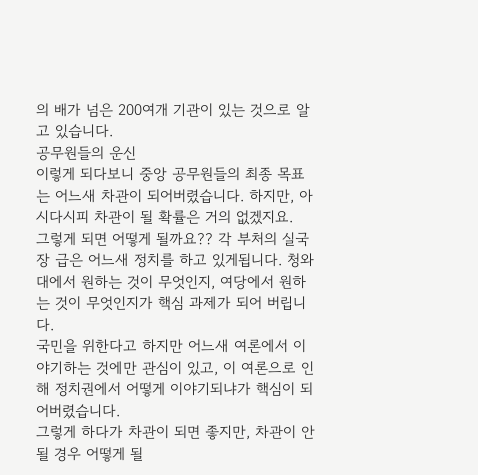의 배가 넘은 200여개 기관이 있는 것으로 알고 있습니다.
공무원들의 운신
이렇게 되다보니 중앙 공무원들의 최종 목표는 어느새 차관이 되어버렸습니다. 하지만, 아시다시피 차관이 될 확률은 거의 없겠지요.
그렇게 되면 어떻게 될까요?? 각 부처의 실국장 급은 어느새 정치를 하고 있게됩니다. 청와대에서 원하는 것이 무엇인지, 여당에서 원하는 것이 무엇인지가 핵심 과제가 되어 버립니다.
국민을 위한다고 하지만 어느새 여론에서 이야기하는 것에만 관심이 있고, 이 여론으로 인해 정치권에서 어떻게 이야기되냐가 핵심이 되어버렸습니다.
그렇게 하다가 차관이 되면 좋지만, 차관이 안될 경우 어떻게 될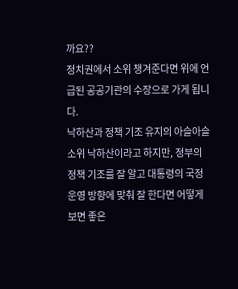까요??
정치권에서 소위 챙겨준다면 위에 언급된 공공기관의 수장으로 가게 됩니다.
낙하산과 정책 기조 유지의 아슬아슬
소위 낙하산이라고 하지만, 정부의 정책 기조를 잘 알고 대통령의 국정 운영 방향에 맞춰 잘 한다면 어떻게 보면 좋은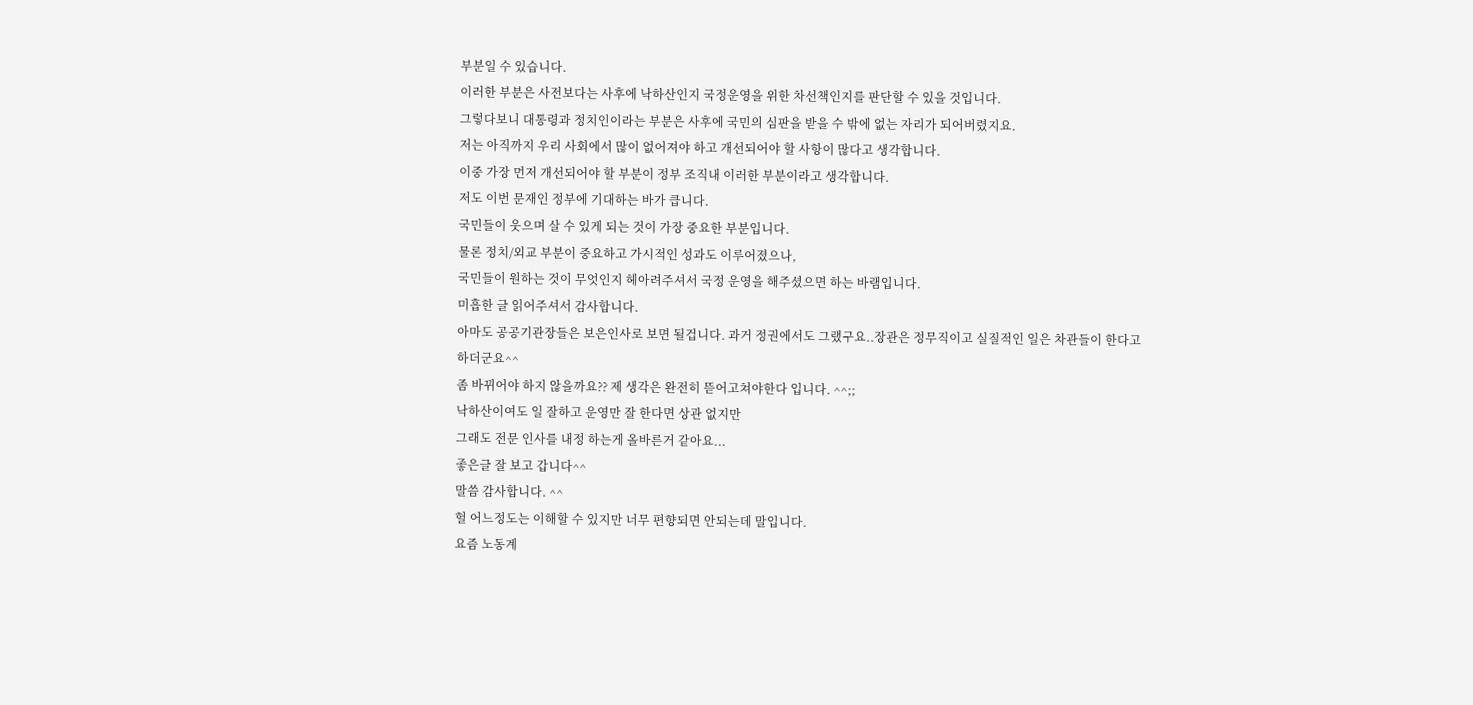부분일 수 있습니다.
이러한 부분은 사전보다는 사후에 낙하산인지 국정운영을 위한 차선책인지를 판단할 수 있을 것입니다.
그렇다보니 대통령과 정치인이라는 부분은 사후에 국민의 심판을 받을 수 밖에 없는 자리가 되어버렸지요.
저는 아직까지 우리 사회에서 많이 없어져야 하고 개선되어야 할 사항이 많다고 생각합니다.
이중 가장 먼저 개선되어야 할 부분이 정부 조직내 이러한 부분이라고 생각합니다.
저도 이번 문재인 정부에 기대하는 바가 큽니다.
국민들이 웃으며 살 수 있게 되는 것이 가장 중요한 부분입니다.
물론 정치/외교 부분이 중요하고 가시적인 성과도 이루어졌으나,
국민들이 원하는 것이 무엇인지 헤아려주셔서 국정 운영을 해주셨으면 하는 바램입니다.
미흡한 글 읽어주셔서 감사합니다.
아마도 공공기관장들은 보은인사로 보면 될겁니다. 과거 정권에서도 그랬구요..장관은 정무직이고 실질적인 일은 차관들이 한다고 하더군요^^
좀 바뀌어야 하지 않을까요?? 제 생각은 완전히 뜯어고쳐야한다 입니다. ^^;;
낙하산이여도 일 잘하고 운영만 잘 한다면 상관 없지만
그래도 전문 인사를 내정 하는게 올바른거 같아요...
좋은글 잘 보고 갑니다^^
말씀 감사합니다. ^^
헐 어느정도는 이해할 수 있지만 너무 편향되면 안되는데 말입니다.
요즘 노동계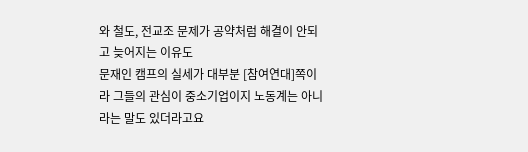와 철도, 전교조 문제가 공약처럼 해결이 안되고 늦어지는 이유도
문재인 캠프의 실세가 대부분 [참여연대]쪽이라 그들의 관심이 중소기업이지 노동계는 아니라는 말도 있더라고요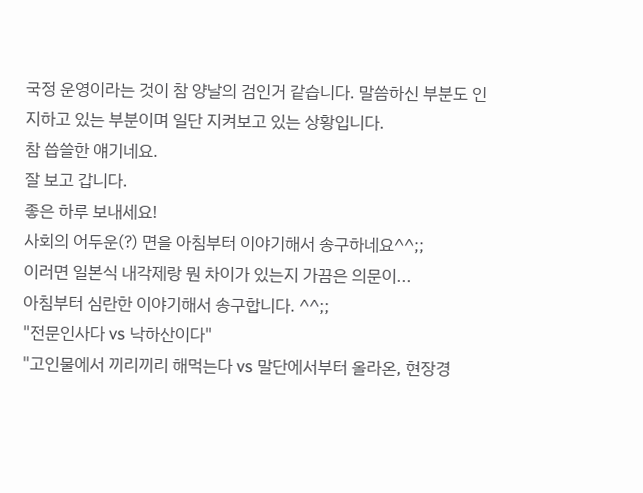국정 운영이라는 것이 참 양날의 검인거 같습니다. 말씀하신 부분도 인지하고 있는 부분이며 일단 지켜보고 있는 상황입니다.
참 씁쓸한 얘기네요.
잘 보고 갑니다.
좋은 하루 보내세요!
사회의 어두운(?) 면을 아침부터 이야기해서 송구하네요^^;;
이러면 일본식 내각제랑 뭔 차이가 있는지 가끔은 의문이...
아침부터 심란한 이야기해서 송구합니다. ^^;;
"전문인사다 vs 낙하산이다"
"고인물에서 끼리끼리 해먹는다 vs 말단에서부터 올라온, 현장경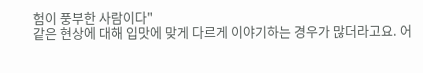험이 풍부한 사람이다"
같은 현상에 대해 입맛에 맞게 다르게 이야기하는 경우가 많더라고요. 어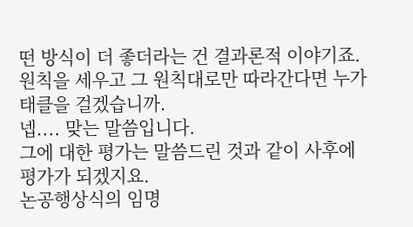떤 방식이 더 좋더라는 건 결과론적 이야기죠. 원칙을 세우고 그 원칙대로만 따라간다면 누가 태클을 걸겠습니까.
넵.... 맞는 말씀입니다.
그에 대한 평가는 말씀드린 것과 같이 사후에 평가가 되겠지요.
논공행상식의 임명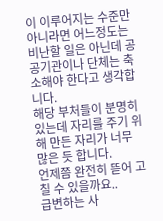이 이루어지는 수준만 아니라면 어느정도는 비난할 일은 아닌데 공공기관이나 단체는 축소해야 한다고 생각합니다.
해당 부처들이 분명히 있는데 자리를 주기 위해 만든 자리가 너무 많은 듯 합니다.
언제쯤 완전히 뜯어 고칠 수 있을까요..
급변하는 사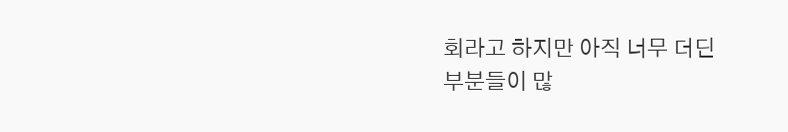회라고 하지만 아직 너무 더딘
부분들이 많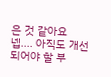은 것 같아요
넵.... 아직도 개선되어야 할 부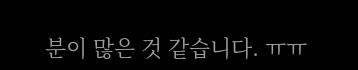분이 많은 것 같습니다. ㅠㅠ